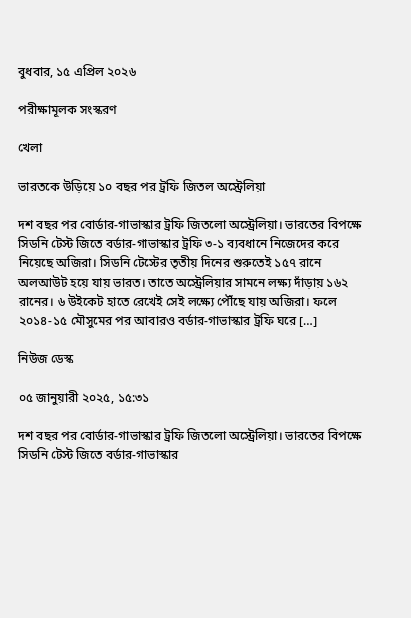বুধবার, ১৫ এপ্রিল ২০২৬

পরীক্ষামূলক সংস্করণ

খেলা

ভারতকে উড়িয়ে ১০ বছর পর ট্রফি জিতল অস্ট্রেলিয়া

দশ বছর পর বোর্ডার-গাভাস্কার ট্রফি জিতলো অস্ট্রেলিয়া। ভারতের বিপক্ষে সিডনি টেস্ট জিতে বর্ডার-গাভাস্কার ট্রফি ৩-১ ব্যবধানে নিজেদের করে নিয়েছে অজিরা। সিডনি টেস্টের তৃতীয় দিনের শুরুতেই ১৫৭ রানে অলআউট হয়ে যায় ভারত। তাতে অস্ট্রেলিয়ার সামনে লক্ষ্য দাঁড়ায় ১৬২ রানের। ৬ উইকেট হাতে রেখেই সেই লক্ষ্যে পৌঁছে যায় অজিরা। ফলে ২০১৪-১৫ মৌসুমের পর আবারও বর্ডার-গাভাস্কার ট্রফি ঘরে […]

নিউজ ডেস্ক

০৫ জানুয়ারী ২০২৫, ১৫:৩১

দশ বছর পর বোর্ডার-গাভাস্কার ট্রফি জিতলো অস্ট্রেলিয়া। ভারতের বিপক্ষে সিডনি টেস্ট জিতে বর্ডার-গাভাস্কার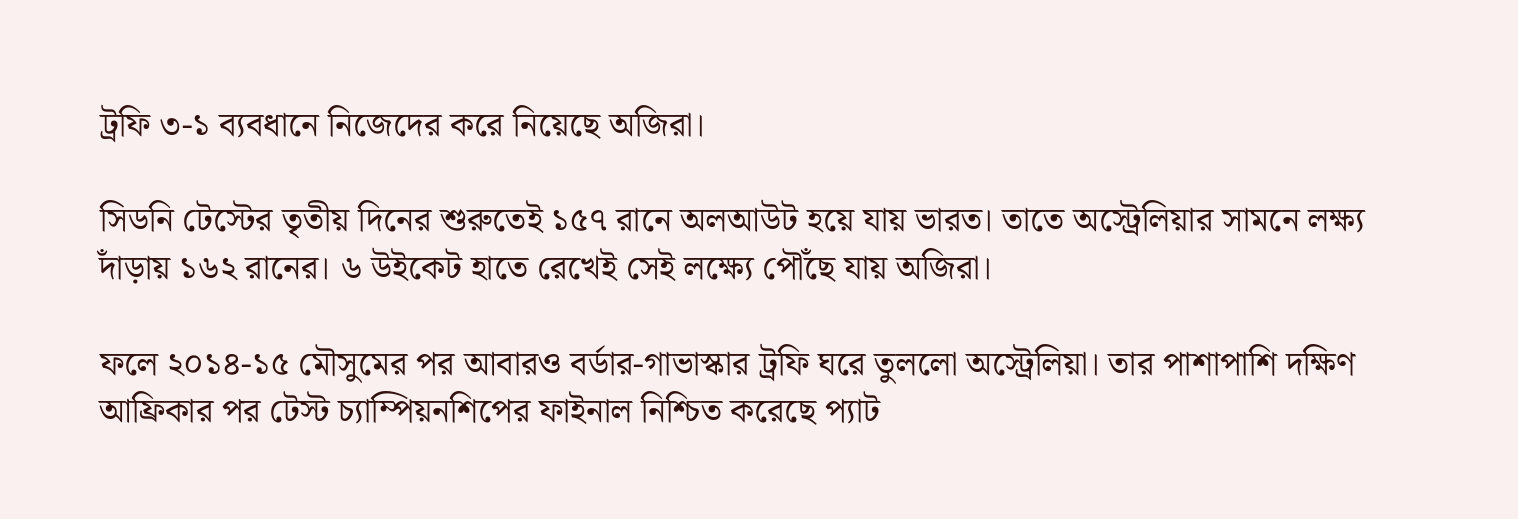ট্রফি ৩-১ ব্যবধানে নিজেদের করে নিয়েছে অজিরা।

সিডনি টেস্টের তৃতীয় দিনের শুরুতেই ১৫৭ রানে অলআউট হয়ে যায় ভারত। তাতে অস্ট্রেলিয়ার সামনে লক্ষ্য দাঁড়ায় ১৬২ রানের। ৬ উইকেট হাতে রেখেই সেই লক্ষ্যে পৌঁছে যায় অজিরা।

ফলে ২০১৪-১৫ মৌসুমের পর আবারও বর্ডার-গাভাস্কার ট্রফি ঘরে তুললো অস্ট্রেলিয়া। তার পাশাপাশি দক্ষিণ আফ্রিকার পর টেস্ট চ্যাম্পিয়নশিপের ফাইনাল নিশ্চিত করেছে প্যাট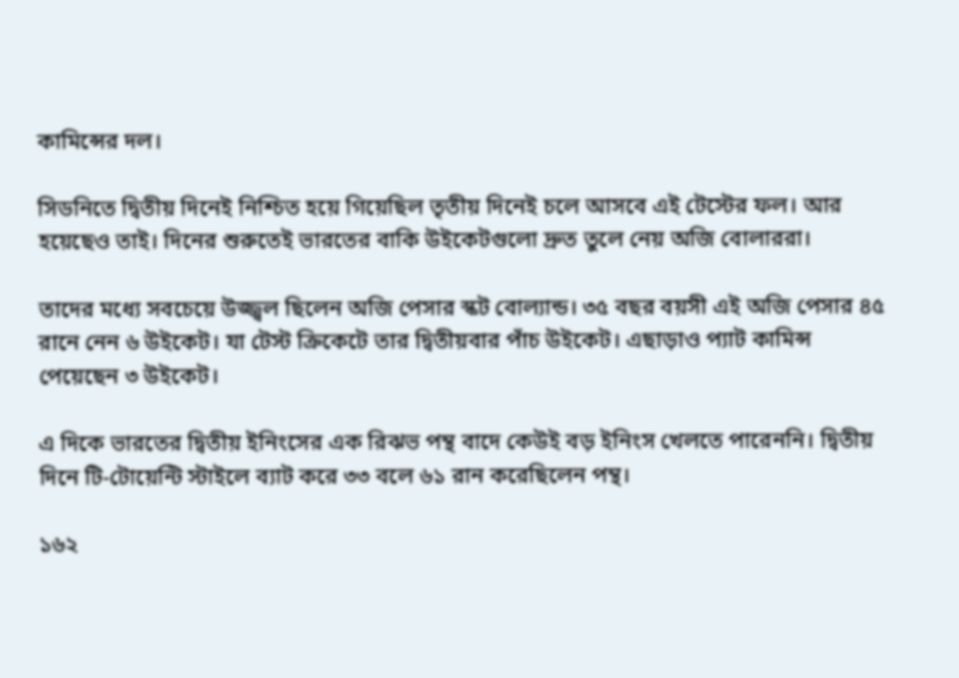কামিন্সের দল।

সিডনিতে দ্বিতীয় দিনেই নিশ্চিত হয়ে গিয়েছিল তৃতীয় দিনেই চলে আসবে এই টেস্টের ফল। আর হয়েছেও তাই। দিনের শুরুতেই ভারতের বাকি উইকেটগুলো দ্রুত তুলে নেয় অজি বোলাররা।

তাদের মধ্যে সবচেয়ে উজ্জ্বল ছিলেন অজি পেসার স্কট বোল্যান্ড। ৩৫ বছর বয়সী এই অজি পেসার ৪৫ রানে নেন ৬ উইকেট। যা টেস্ট ক্রিকেটে তার দ্বিতীয়বার পাঁচ উইকেট। এছাড়াও প্যাট কামিন্স পেয়েছেন ৩ উইকেট।

এ দিকে ভারতের দ্বিতীয় ইনিংসের এক রিঝভ পন্থ বাদে কেউই বড় ইনিংস খেলতে পারেননি। দ্বিতীয় দিনে টি-টোয়েন্টি স্টাইলে ব্যাট করে ৩৩ বলে ৬১ রান করেছিলেন পন্থ।

১৬২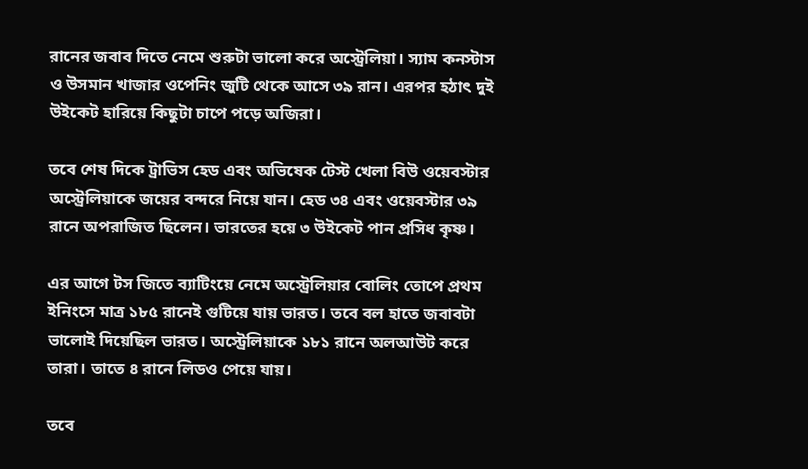রানের জবাব দিতে নেমে শুরুটা ভালো করে অস্ট্রেলিয়া। স্যাম কনস্টাস ও উসমান খাজার ওপেনিং জুটি থেকে আসে ৩৯ রান। এরপর হঠাৎ দুই উইকেট হারিয়ে কিছুটা চাপে পড়ে অজিরা।

তবে শেষ দিকে ট্রাভিস হেড এবং অভিষেক টেস্ট খেলা বিউ ওয়েবস্টার অস্ট্রেলিয়াকে জয়ের বন্দরে নিয়ে যান। হেড ৩৪ এবং ওয়েবস্টার ৩৯ রানে অপরাজিত ছিলেন। ভারতের হয়ে ৩ উইকেট পান প্রসিধ কৃষ্ণ।

এর আগে টস জিতে ব্যাটিংয়ে নেমে অস্ট্রেলিয়ার বোলিং তোপে প্রথম ইনিংসে মাত্র ১৮৫ রানেই গুটিয়ে যায় ভারত। তবে বল হাতে জবাবটা ভালোই দিয়েছিল ভারত। অস্ট্রেলিয়াকে ১৮১ রানে অলআউট করে তারা। তাতে ৪ রানে লিডও পেয়ে যায়।

তবে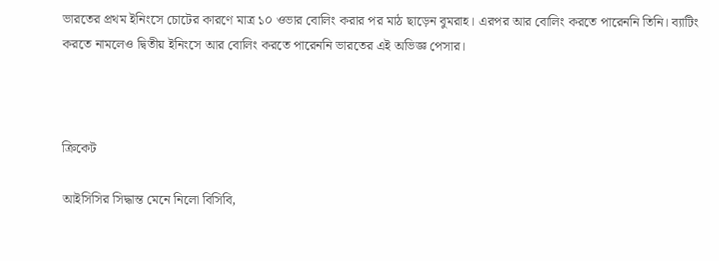ভারতের প্রথম ইনিংসে চোটের কারণে মাত্র ১০ ওভার বোলিং করার পর মাঠ ছাড়েন বুমরাহ। এরপর আর বোলিং করতে পারেননি তিনি। ব্যাটিং করতে নামলেও দ্বিতীয় ইনিংসে আর বোলিং করতে পারেননি ভারতের এই অভিজ্ঞ পেসার।



ক্রিকেট

আইসিসির সিদ্ধান্ত মেনে নিলো বিসিবি,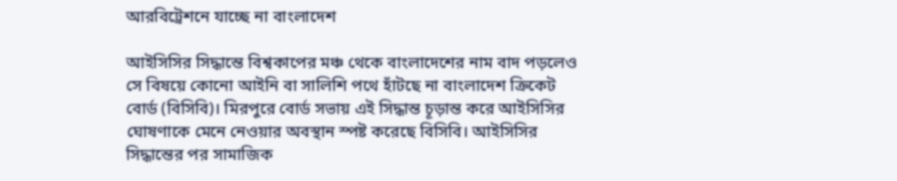আরবিট্রেশনে যাচ্ছে না বাংলাদেশ

আইসিসির সিদ্ধান্তে বিশ্বকাপের মঞ্চ থেকে বাংলাদেশের নাম বাদ পড়লেও সে বিষয়ে কোনো আইনি বা সালিশি পথে হাঁটছে না বাংলাদেশ ক্রিকেট বোর্ড (বিসিবি)। মিরপুরে বোর্ড সভায় এই সিদ্ধান্ত চূড়ান্ত করে আইসিসির ঘোষণাকে মেনে নেওয়ার অবস্থান স্পষ্ট করেছে বিসিবি। আইসিসির সিদ্ধান্তের পর সামাজিক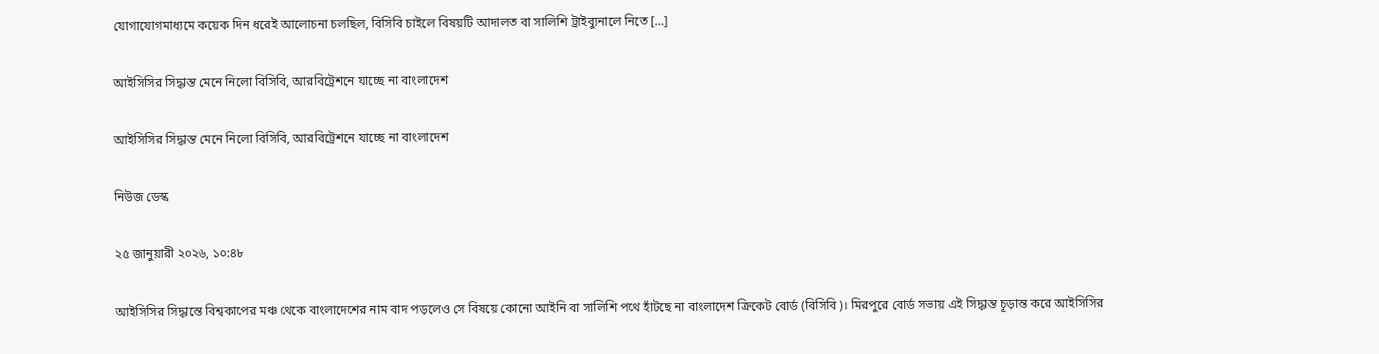যোগাযোগমাধ্যমে কয়েক দিন ধরেই আলোচনা চলছিল, বিসিবি চাইলে বিষয়টি আদালত বা সালিশি ট্রাইব্যুনালে নিতে […]

আইসিসির সিদ্ধান্ত মেনে নিলো বিসিবি, আরবিট্রেশনে যাচ্ছে না বাংলাদেশ

আইসিসির সিদ্ধান্ত মেনে নিলো বিসিবি, আরবিট্রেশনে যাচ্ছে না বাংলাদেশ

নিউজ ডেস্ক

২৫ জানুয়ারী ২০২৬, ১০:৪৮

আইসিসির সিদ্ধান্তে বিশ্বকাপের মঞ্চ থেকে বাংলাদেশের নাম বাদ পড়লেও সে বিষয়ে কোনো আইনি বা সালিশি পথে হাঁটছে না বাংলাদেশ ক্রিকেট বোর্ড (বিসিবি)। মিরপুরে বোর্ড সভায় এই সিদ্ধান্ত চূড়ান্ত করে আইসিসির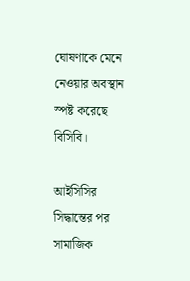ঘোষণাকে মেনে নেওয়ার অবস্থান স্পষ্ট করেছে বিসিবি।

আইসিসির সিদ্ধান্তের পর সামাজিক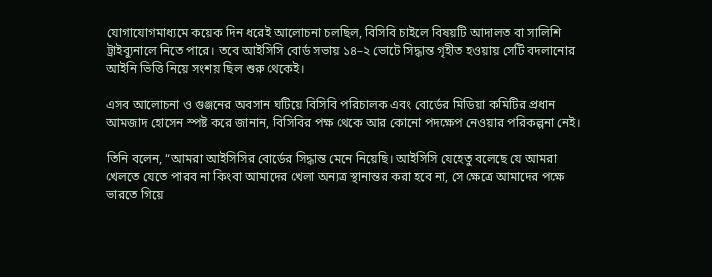যোগাযোগমাধ্যমে কয়েক দিন ধরেই আলোচনা চলছিল, বিসিবি চাইলে বিষয়টি আদালত বা সালিশি ট্রাইব্যুনালে নিতে পারে। তবে আইসিসি বোর্ড সভায় ১৪–২ ভোটে সিদ্ধান্ত গৃহীত হওয়ায় সেটি বদলানোর আইনি ভিত্তি নিয়ে সংশয় ছিল শুরু থেকেই।

এসব আলোচনা ও গুঞ্জনের অবসান ঘটিয়ে বিসিবি পরিচালক এবং বোর্ডের মিডিয়া কমিটির প্রধান আমজাদ হোসেন স্পষ্ট করে জানান, বিসিবির পক্ষ থেকে আর কোনো পদক্ষেপ নেওয়ার পরিকল্পনা নেই।

তিনি বলেন, “আমরা আইসিসির বোর্ডের সিদ্ধান্ত মেনে নিয়েছি। আইসিসি যেহেতু বলেছে যে আমরা খেলতে যেতে পারব না কিংবা আমাদের খেলা অন্যত্র স্থানান্তর করা হবে না, সে ক্ষেত্রে আমাদের পক্ষে ভারতে গিয়ে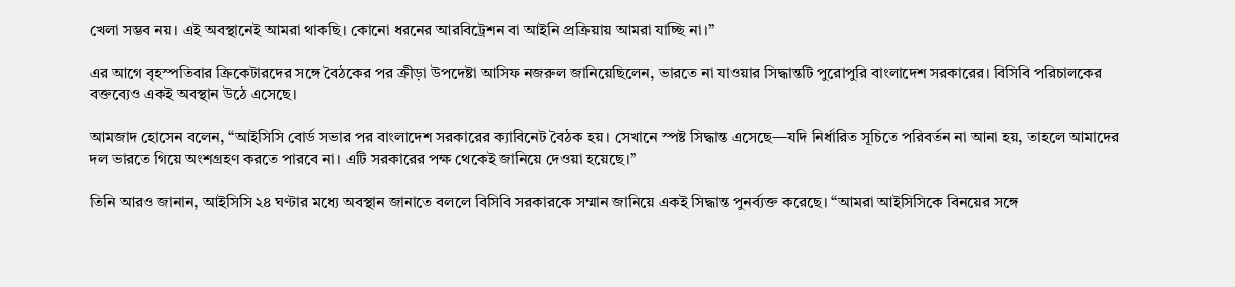খেলা সম্ভব নয়। এই অবস্থানেই আমরা থাকছি। কোনো ধরনের আরবিট্রেশন বা আইনি প্রক্রিয়ায় আমরা যাচ্ছি না।”

এর আগে বৃহস্পতিবার ক্রিকেটারদের সঙ্গে বৈঠকের পর ক্রীড়া উপদেষ্টা আসিফ নজরুল জানিয়েছিলেন, ভারতে না যাওয়ার সিদ্ধান্তটি পুরোপুরি বাংলাদেশ সরকারের। বিসিবি পরিচালকের বক্তব্যেও একই অবস্থান উঠে এসেছে।

আমজাদ হোসেন বলেন, “আইসিসি বোর্ড সভার পর বাংলাদেশ সরকারের ক্যাবিনেট বৈঠক হয়। সেখানে স্পষ্ট সিদ্ধান্ত এসেছে—যদি নির্ধারিত সূচিতে পরিবর্তন না আনা হয়, তাহলে আমাদের দল ভারতে গিয়ে অংশগ্রহণ করতে পারবে না। এটি সরকারের পক্ষ থেকেই জানিয়ে দেওয়া হয়েছে।”

তিনি আরও জানান, আইসিসি ২৪ ঘণ্টার মধ্যে অবস্থান জানাতে বললে বিসিবি সরকারকে সম্মান জানিয়ে একই সিদ্ধান্ত পুনর্ব্যক্ত করেছে। “আমরা আইসিসিকে বিনয়ের সঙ্গে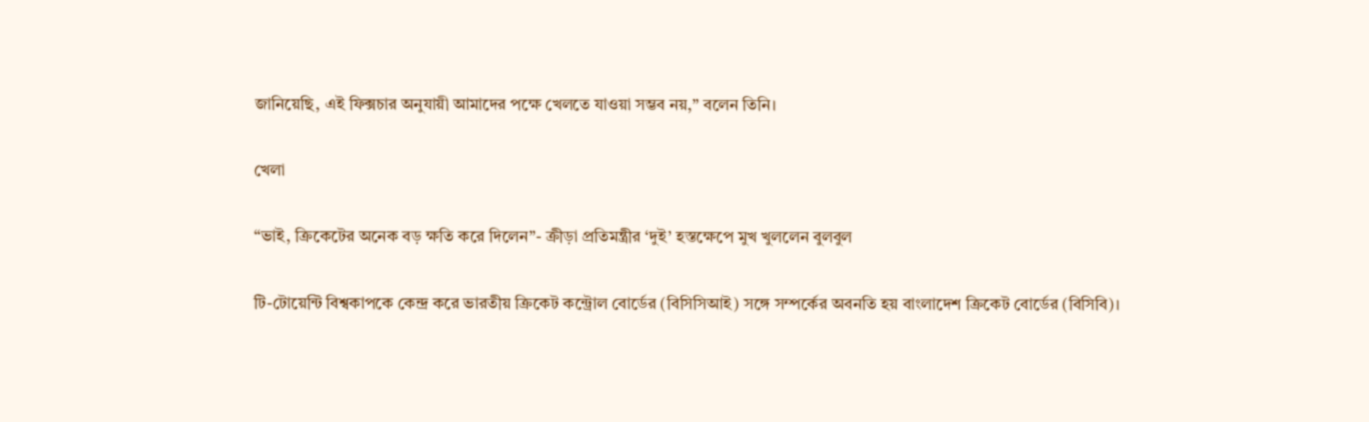জানিয়েছি, এই ফিক্সচার অনুযায়ী আমাদের পক্ষে খেলতে যাওয়া সম্ভব নয়,” বলেন তিনি।

খেলা

“ভাই, ক্রিকেটের অনেক বড় ক্ষতি করে দিলেন”- ক্রীড়া প্রতিমন্ত্রীর ‘দুই’ হস্তক্ষেপে মুখ খুললেন বুলবুল

টি-টোয়েন্টি বিশ্বকাপকে কেন্দ্র করে ভারতীয় ক্রিকেট কন্ট্রোল বোর্ডের (বিসিসিআই) সঙ্গে সম্পর্কের অবনতি হয় বাংলাদেশ ক্রিকেট বোর্ডের (বিসিবি)।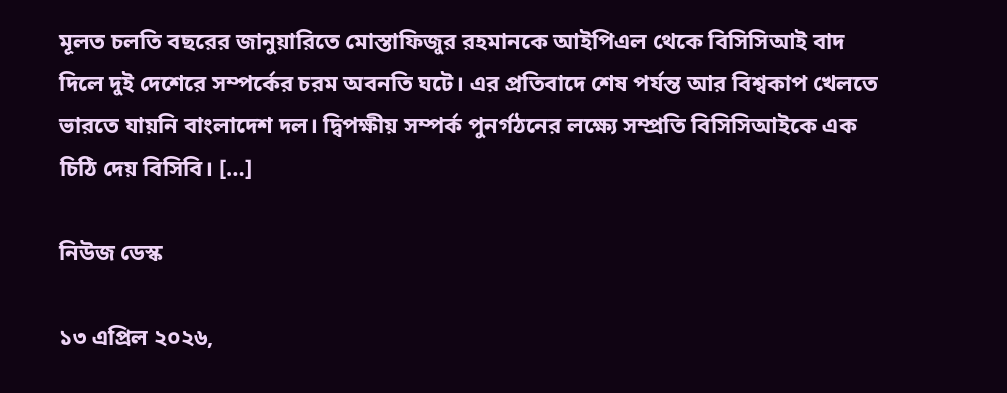মূলত চলতি বছরের জানুয়ারিতে মোস্তাফিজুর রহমানকে আইপিএল থেকে বিসিসিআই বাদ দিলে দুই দেশেরে সম্পর্কের চরম অবনতি ঘটে। এর প্রতিবাদে শেষ পর্যন্ত আর বিশ্বকাপ খেলতে ভারতে যায়নি বাংলাদেশ দল। দ্বিপক্ষীয় সম্পর্ক পুনর্গঠনের লক্ষ্যে সম্প্রতি বিসিসিআইকে এক চিঠি দেয় বিসিবি। […]

নিউজ ডেস্ক

১৩ এপ্রিল ২০২৬,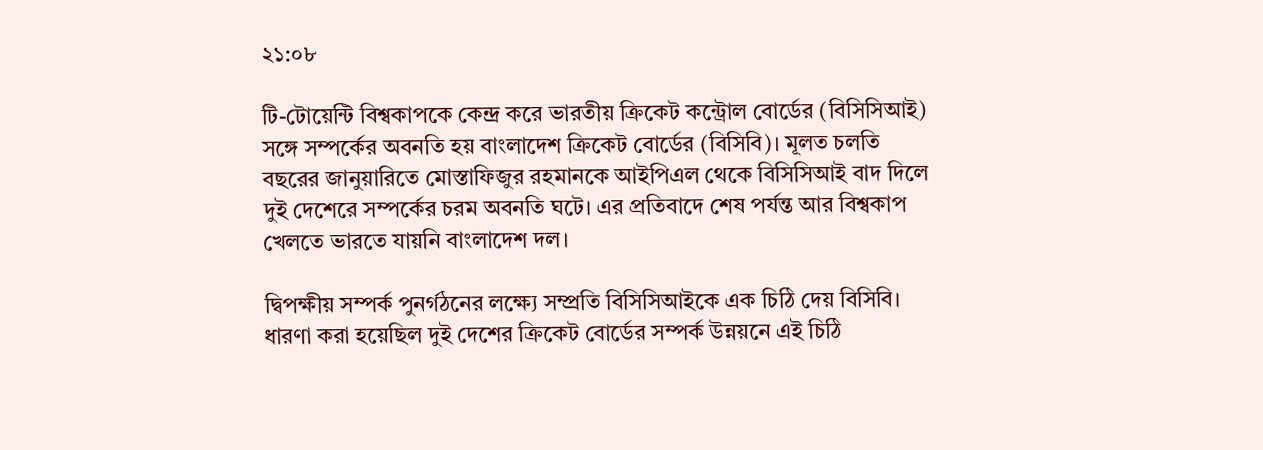২১:০৮

টি-টোয়েন্টি বিশ্বকাপকে কেন্দ্র করে ভারতীয় ক্রিকেট কন্ট্রোল বোর্ডের (বিসিসিআই) সঙ্গে সম্পর্কের অবনতি হয় বাংলাদেশ ক্রিকেট বোর্ডের (বিসিবি)। মূলত চলতি বছরের জানুয়ারিতে মোস্তাফিজুর রহমানকে আইপিএল থেকে বিসিসিআই বাদ দিলে দুই দেশেরে সম্পর্কের চরম অবনতি ঘটে। এর প্রতিবাদে শেষ পর্যন্ত আর বিশ্বকাপ খেলতে ভারতে যায়নি বাংলাদেশ দল।

দ্বিপক্ষীয় সম্পর্ক পুনর্গঠনের লক্ষ্যে সম্প্রতি বিসিসিআইকে এক চিঠি দেয় বিসিবি। ধারণা করা হয়েছিল দুই দেশের ক্রিকেট বোর্ডের সম্পর্ক উন্নয়নে এই চিঠি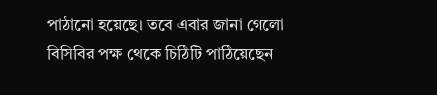পাঠানো হয়েছে। তবে এবার জানা গেলো বিসিবির পক্ষ থেকে চিঠিটি পাঠিয়েছেন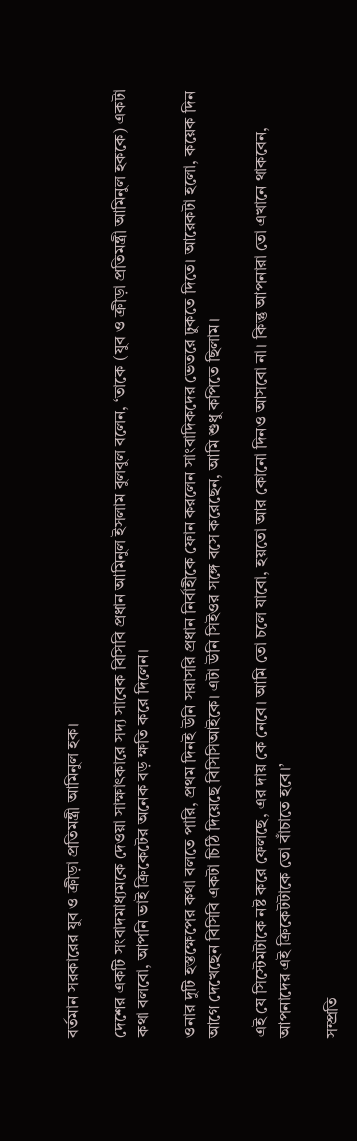বর্তমান সরকারের যুব ও ক্রীড়া প্রতিমন্ত্রী আমিনুল হক।

দেশের একটি সংবাদমাধ্যমকে দেওয়া সাক্ষাৎকারে সদ্য সাবেক বিসিবি প্রধান আমিনুল ইসলাম বুলবুল বলেন, ‘তাকে (যুব ও ক্রীড়া প্রতিমন্ত্রী আমিনুল হককে) একটা কথা বলবো, আপনি ভাই ক্রিকেটের অনেক বড় ক্ষতি করে দিলেন।

ওনার দুটি হস্তক্ষেপের কথা বলতে পারি, প্রথম দিনই উনি সরাসরি প্রধান নির্বাহীকে ফোন করলেন সাংবাদিকদের ভেতরে ঢুকতে দিতে। আরেকটা হলো, কয়েক দিন আগে দেখেছেন বিসিবি একটা চিঠি দিয়েছে বিসিসিআইকে। এটা উনি সিইওর সঙ্গে বসে করেছেন, আমি শুধু কপিতে ছিলাম।

এই যে সিস্টেমটাকে নষ্ট করে ফেলছে, এর দায় কে নেবে। আমি তো চলে যাবো, হয়তো আর কোনো দিনও আসবো না। কিন্তু আপনারা তো এখানে থাকবেন, আপনাদের এই ক্রিকেটটাকে তো বাঁচাতে হবে।’

সম্প্রতি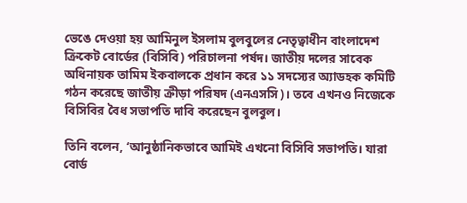ভেঙে দেওয়া হয় আমিনুল ইসলাম বুলবুলের নেতৃত্বাধীন বাংলাদেশ ক্রিকেট বোর্ডের (বিসিবি) পরিচালনা পর্ষদ। জাতীয় দলের সাবেক অধিনায়ক তামিম ইকবালকে প্রধান করে ১১ সদস্যের অ্যাডহক কমিটি গঠন করেছে জাতীয় ক্রীড়া পরিষদ (এনএসসি)। তবে এখনও নিজেকে বিসিবির বৈধ সভাপতি দাবি করেছেন বুলবুল।

তিনি বলেন, ‘আনুষ্ঠানিকভাবে আমিই এখনো বিসিবি সভাপতি। যারা বোর্ড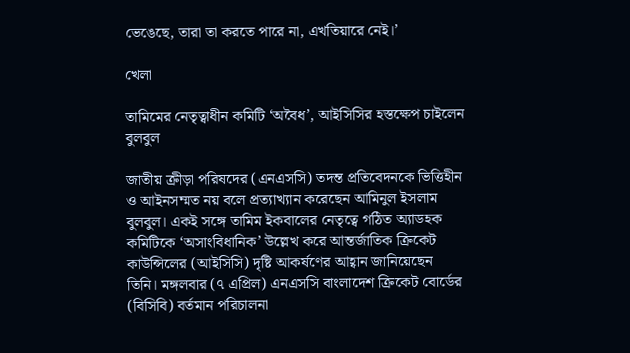ভেঙেছে, তারা তা করতে পারে না, এখতিয়ারে নেই।’

খেলা

তামিমের নেতৃত্বাধীন কমিটি ‘অবৈধ’, আইসিসির হস্তক্ষেপ চাইলেন বুলবুল

জাতীয় ক্রীড়া পরিষদের (এনএসসি) তদন্ত প্রতিবেদনকে ভিত্তিহীন ও আইনসম্মত নয় বলে প্রত্যাখ্যান করেছেন আমিনুল ইসলাম বুলবুল। একই সঙ্গে তামিম ইকবালের নেতৃত্বে গঠিত অ্যাডহক কমিটিকে ‘অসাংবিধানিক’ উল্লেখ করে আন্তর্জাতিক ক্রিকেট কাউন্সিলের (আইসিসি) দৃষ্টি আকর্ষণের আহ্বান জানিয়েছেন তিনি। মঙ্গলবার (৭ এপ্রিল) এনএসসি বাংলাদেশ ক্রিকেট বোর্ডের (বিসিবি) বর্তমান পরিচালনা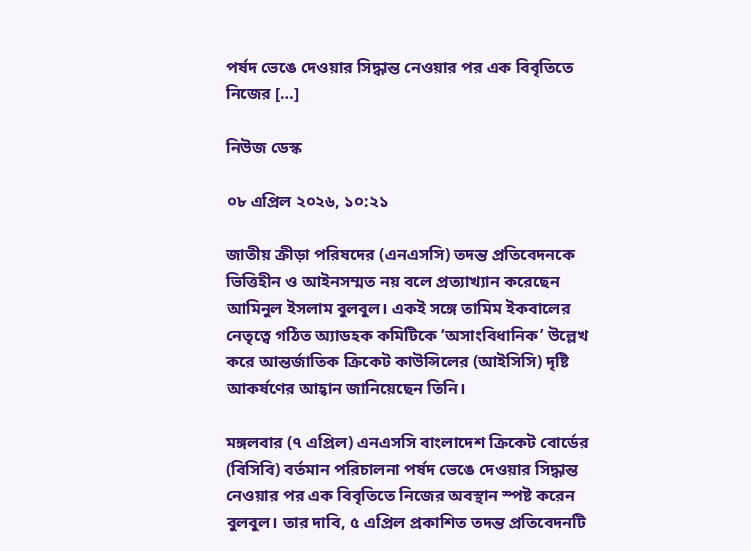পর্ষদ ভেঙে দেওয়ার সিদ্ধান্ত নেওয়ার পর এক বিবৃতিতে নিজের […]

নিউজ ডেস্ক

০৮ এপ্রিল ২০২৬, ১০:২১

জাতীয় ক্রীড়া পরিষদের (এনএসসি) তদন্ত প্রতিবেদনকে ভিত্তিহীন ও আইনসম্মত নয় বলে প্রত্যাখ্যান করেছেন আমিনুল ইসলাম বুলবুল। একই সঙ্গে তামিম ইকবালের নেতৃত্বে গঠিত অ্যাডহক কমিটিকে ‘অসাংবিধানিক’ উল্লেখ করে আন্তর্জাতিক ক্রিকেট কাউন্সিলের (আইসিসি) দৃষ্টি আকর্ষণের আহ্বান জানিয়েছেন তিনি।

মঙ্গলবার (৭ এপ্রিল) এনএসসি বাংলাদেশ ক্রিকেট বোর্ডের (বিসিবি) বর্তমান পরিচালনা পর্ষদ ভেঙে দেওয়ার সিদ্ধান্ত নেওয়ার পর এক বিবৃতিতে নিজের অবস্থান স্পষ্ট করেন বুলবুল। তার দাবি, ৫ এপ্রিল প্রকাশিত তদন্ত প্রতিবেদনটি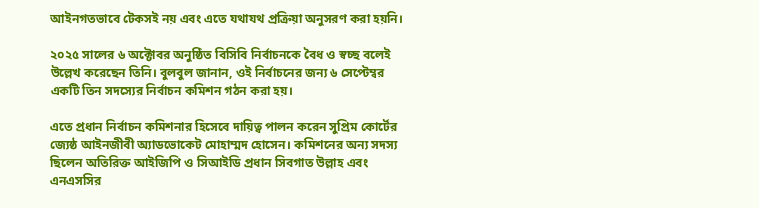আইনগতভাবে টেকসই নয় এবং এতে যথাযথ প্রক্রিয়া অনুসরণ করা হয়নি।

২০২৫ সালের ৬ অক্টোবর অনুষ্ঠিত বিসিবি নির্বাচনকে বৈধ ও স্বচ্ছ বলেই উল্লেখ করেছেন তিনি। বুলবুল জানান, ওই নির্বাচনের জন্য ৬ সেপ্টেম্বর একটি তিন সদস্যের নির্বাচন কমিশন গঠন করা হয়।

এতে প্রধান নির্বাচন কমিশনার হিসেবে দায়িত্ব পালন করেন সুপ্রিম কোর্টের জ্যেষ্ঠ আইনজীবী অ্যাডভোকেট মোহাম্মদ হোসেন। কমিশনের অন্য সদস্য ছিলেন অতিরিক্ত আইজিপি ও সিআইডি প্রধান সিবগাত উল্লাহ এবং এনএসসির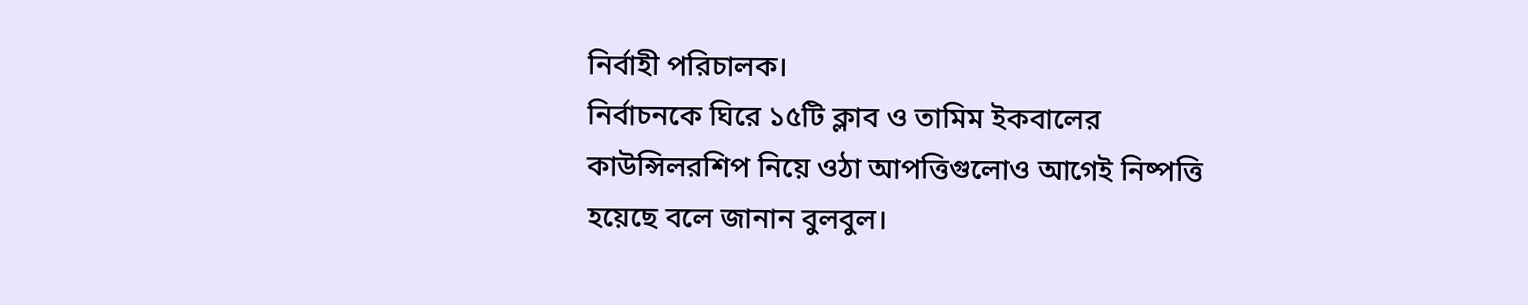নির্বাহী পরিচালক।
নির্বাচনকে ঘিরে ১৫টি ক্লাব ও তামিম ইকবালের কাউন্সিলরশিপ নিয়ে ওঠা আপত্তিগুলোও আগেই নিষ্পত্তি হয়েছে বলে জানান বুলবুল।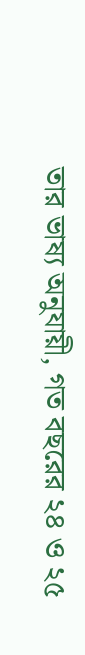তার ভাষ্য অনুযায়ী, গত বছরের ২৪ ও ২৫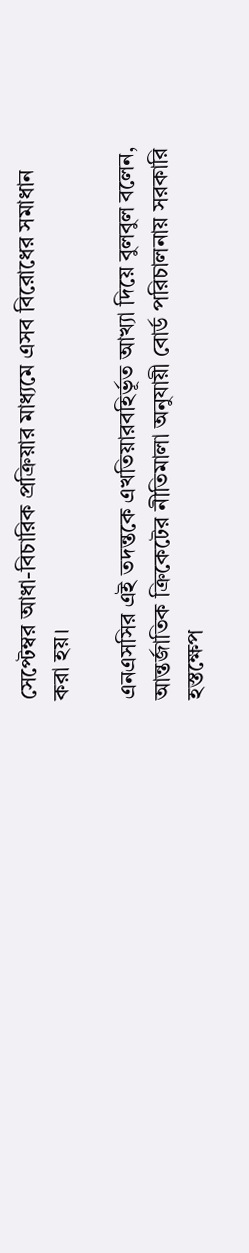সেপ্টেম্বর আধা-বিচারিক প্রক্রিয়ার মাধ্যমে এসব বিরোধের সমাধান করা হয়।

এনএসসির এই তদন্তকে এখতিয়ারবহির্ভূত আখ্যা দিয়ে বুলবুল বলেন, আন্তর্জাতিক ক্রিকেটের নীতিমালা অনুযায়ী বোর্ড পরিচালনায় সরকারি হস্তক্ষেপ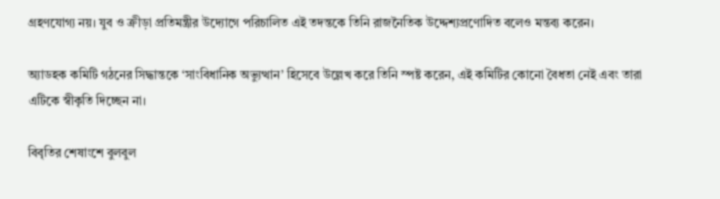গ্রহণযোগ্য নয়। যুব ও ক্রীড়া প্রতিমন্ত্রীর উদ্যোগে পরিচালিত এই তদন্তকে তিনি রাজনৈতিক উদ্দেশ্যপ্রণোদিত বলেও মন্তব্য করেন।

অ্যাডহক কমিটি গঠনের সিদ্ধান্তকে ‘সাংবিধানিক অভ্যুত্থান’ হিসেবে উল্লেখ করে তিনি স্পষ্ট করেন, এই কমিটির কোনো বৈধতা নেই এবং তারা এটিকে স্বীকৃতি দিচ্ছেন না।

বিবৃতির শেষাংশে বুলবুল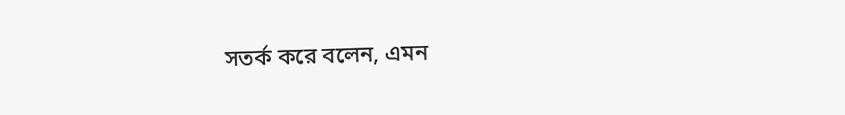সতর্ক করে বলেন, এমন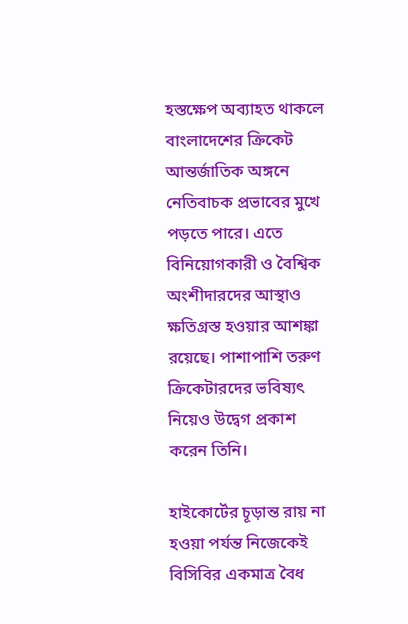হস্তক্ষেপ অব্যাহত থাকলে বাংলাদেশের ক্রিকেট আন্তর্জাতিক অঙ্গনে নেতিবাচক প্রভাবের মুখে পড়তে পারে। এতে বিনিয়োগকারী ও বৈশ্বিক অংশীদারদের আস্থাও ক্ষতিগ্রস্ত হওয়ার আশঙ্কা রয়েছে। পাশাপাশি তরুণ ক্রিকেটারদের ভবিষ্যৎ নিয়েও উদ্বেগ প্রকাশ করেন তিনি।

হাইকোর্টের চূড়ান্ত রায় না হওয়া পর্যন্ত নিজেকেই বিসিবির একমাত্র বৈধ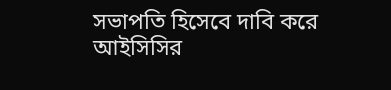সভাপতি হিসেবে দাবি করে আইসিসির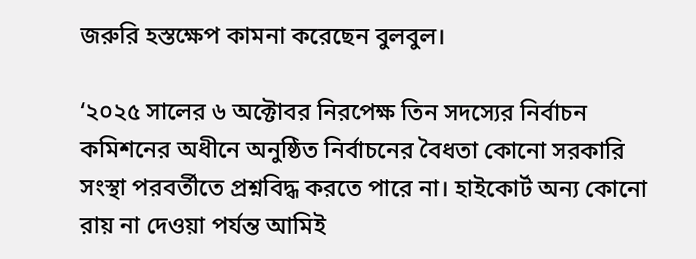জরুরি হস্তক্ষেপ কামনা করেছেন বুলবুল।

‘২০২৫ সালের ৬ অক্টোবর নিরপেক্ষ তিন সদস্যের নির্বাচন কমিশনের অধীনে অনুষ্ঠিত নির্বাচনের বৈধতা কোনো সরকারি সংস্থা পরবর্তীতে প্রশ্নবিদ্ধ করতে পারে না। হাইকোর্ট অন্য কোনো রায় না দেওয়া পর্যন্ত আমিই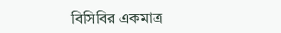বিসিবির একমাত্র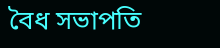বৈধ সভাপতি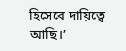হিসেবে দায়িত্বে আছি।’